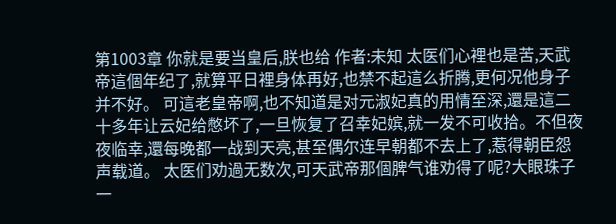第1003章 你就是要当皇后,朕也给 作者:未知 太医们心裡也是苦,天武帝這個年纪了,就算平日裡身体再好,也禁不起這么折腾,更何况他身子并不好。 可這老皇帝啊,也不知道是对元淑妃真的用情至深,還是這二十多年让云妃给憋坏了,一旦恢复了召幸妃嫔,就一发不可收拾。不但夜夜临幸,還每晚都一战到天亮,甚至偶尔连早朝都不去上了,惹得朝臣怨声载道。 太医们劝過无数次,可天武帝那個脾气谁劝得了呢?大眼珠子一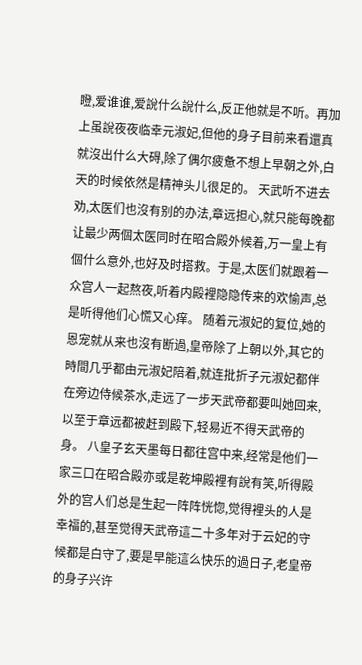瞪,爱谁谁,爱說什么說什么,反正他就是不听。再加上虽說夜夜临幸元淑妃,但他的身子目前来看還真就沒出什么大碍,除了偶尔疲惫不想上早朝之外,白天的时候依然是精神头儿很足的。 天武听不进去劝,太医们也沒有别的办法,章远担心,就只能每晚都让最少两個太医同时在昭合殿外候着,万一皇上有個什么意外,也好及时搭救。于是,太医们就跟着一众宫人一起熬夜,听着内殿裡隐隐传来的欢愉声,总是听得他们心慌又心痒。 随着元淑妃的复位,她的恩宠就从来也沒有断過,皇帝除了上朝以外,其它的時間几乎都由元淑妃陪着,就连批折子元淑妃都伴在旁边侍候茶水,走远了一步天武帝都要叫她回来,以至于章远都被赶到殿下,轻易近不得天武帝的身。 八皇子玄天墨每日都往宫中来,经常是他们一家三口在昭合殿亦或是乾坤殿裡有說有笑,听得殿外的宫人们总是生起一阵阵恍惚,觉得裡头的人是幸福的,甚至觉得天武帝這二十多年对于云妃的守候都是白守了,要是早能這么快乐的過日子,老皇帝的身子兴许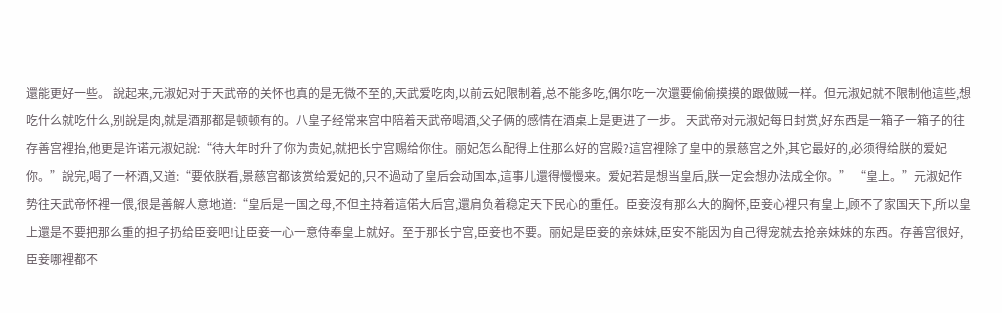還能更好一些。 說起来,元淑妃对于天武帝的关怀也真的是无微不至的,天武爱吃肉,以前云妃限制着,总不能多吃,偶尔吃一次還要偷偷摸摸的跟做贼一样。但元淑妃就不限制他這些,想吃什么就吃什么,别說是肉,就是酒那都是顿顿有的。八皇子经常来宫中陪着天武帝喝酒,父子俩的感情在酒桌上是更进了一步。 天武帝对元淑妃每日封赏,好东西是一箱子一箱子的往存善宫裡抬,他更是许诺元淑妃說:“待大年时升了你为贵妃,就把长宁宫赐给你住。丽妃怎么配得上住那么好的宫殿?這宫裡除了皇中的景慈宫之外,其它最好的,必须得给朕的爱妃你。”說完,喝了一杯酒,又道:“要依朕看,景慈宫都该赏给爱妃的,只不過动了皇后会动国本,這事儿還得慢慢来。爱妃若是想当皇后,朕一定会想办法成全你。” “皇上。”元淑妃作势往天武帝怀裡一偎,很是善解人意地道:“皇后是一国之母,不但主持着這偌大后宫,還肩负着稳定天下民心的重任。臣妾沒有那么大的胸怀,臣妾心裡只有皇上,顾不了家国天下,所以皇上還是不要把那么重的担子扔给臣妾吧!让臣妾一心一意侍奉皇上就好。至于那长宁宫,臣妾也不要。丽妃是臣妾的亲妹妹,臣安不能因为自己得宠就去抢亲妹妹的东西。存善宫很好,臣妾哪裡都不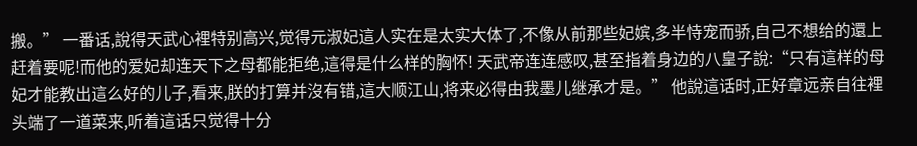搬。” 一番话,說得天武心裡特别高兴,觉得元淑妃這人实在是太实大体了,不像从前那些妃嫔,多半恃宠而骄,自己不想给的還上赶着要呢!而他的爱妃却连天下之母都能拒绝,這得是什么样的胸怀! 天武帝连连感叹,甚至指着身边的八皇子說:“只有這样的母妃才能教出這么好的儿子,看来,朕的打算并沒有错,這大顺江山,将来必得由我墨儿继承才是。” 他說這话时,正好章远亲自往裡头端了一道菜来,听着這话只觉得十分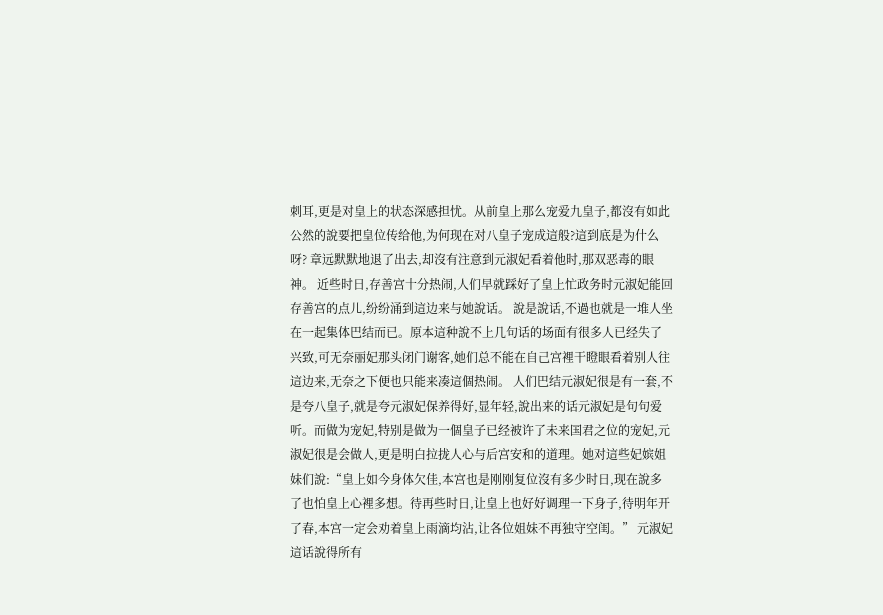刺耳,更是对皇上的状态深感担忧。从前皇上那么宠爱九皇子,都沒有如此公然的說要把皇位传给他,为何现在对八皇子宠成這般?這到底是为什么呀? 章远默默地退了出去,却沒有注意到元淑妃看着他时,那双恶毒的眼神。 近些时日,存善宫十分热闹,人们早就踩好了皇上忙政务时元淑妃能回存善宫的点儿,纷纷涌到這边来与她說话。 說是說话,不過也就是一堆人坐在一起集体巴结而已。原本這种說不上几句话的场面有很多人已经失了兴致,可无奈丽妃那头闭门谢客,她们总不能在自己宫裡干瞪眼看着别人往這边来,无奈之下便也只能来凑這個热闹。 人们巴结元淑妃很是有一套,不是夸八皇子,就是夸元淑妃保养得好,显年轻,說出来的话元淑妃是句句爱听。而做为宠妃,特别是做为一個皇子已经被许了未来国君之位的宠妃,元淑妃很是会做人,更是明白拉拢人心与后宫安和的道理。她对這些妃嫔姐妹们說:“皇上如今身体欠佳,本宫也是刚刚复位沒有多少时日,现在說多了也怕皇上心裡多想。待再些时日,让皇上也好好调理一下身子,待明年开了春,本宫一定会劝着皇上雨滴均沾,让各位姐妹不再独守空闺。” 元淑妃這话說得所有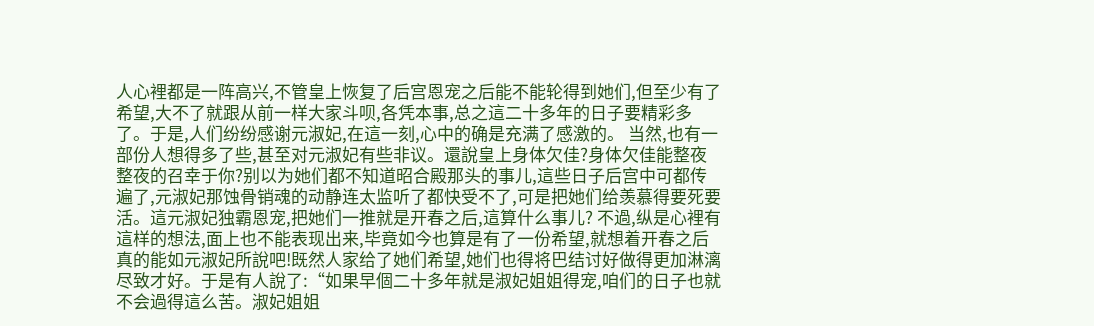人心裡都是一阵高兴,不管皇上恢复了后宫恩宠之后能不能轮得到她们,但至少有了希望,大不了就跟从前一样大家斗呗,各凭本事,总之這二十多年的日子要精彩多了。于是,人们纷纷感谢元淑妃,在這一刻,心中的确是充满了感激的。 当然,也有一部份人想得多了些,甚至对元淑妃有些非议。還說皇上身体欠佳?身体欠佳能整夜整夜的召幸于你?别以为她们都不知道昭合殿那头的事儿,這些日子后宫中可都传遍了,元淑妃那蚀骨销魂的动静连太监听了都快受不了,可是把她们给羡慕得要死要活。這元淑妃独霸恩宠,把她们一推就是开春之后,這算什么事儿? 不過,纵是心裡有這样的想法,面上也不能表现出来,毕竟如今也算是有了一份希望,就想着开春之后真的能如元淑妃所說吧!既然人家给了她们希望,她们也得将巴结讨好做得更加淋漓尽致才好。于是有人說了:“如果早個二十多年就是淑妃姐姐得宠,咱们的日子也就不会過得這么苦。淑妃姐姐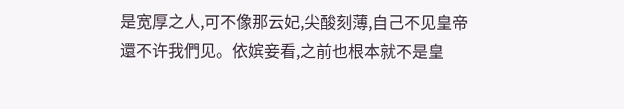是宽厚之人,可不像那云妃,尖酸刻薄,自己不见皇帝還不许我們见。依嫔妾看,之前也根本就不是皇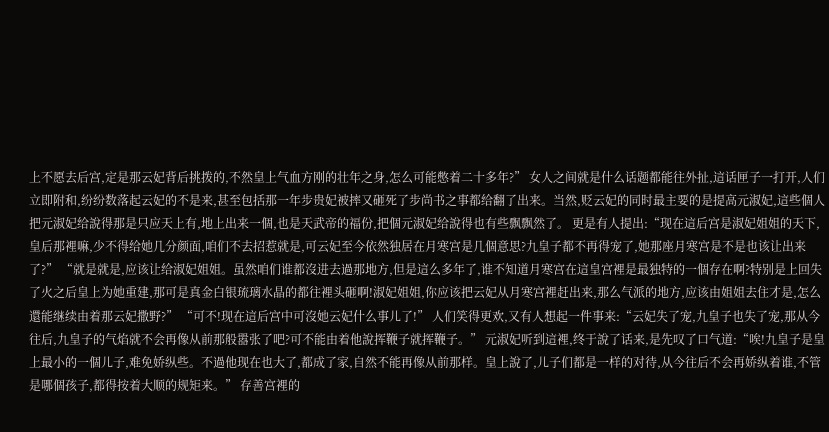上不愿去后宫,定是那云妃背后挑拨的,不然皇上气血方刚的壮年之身,怎么可能憋着二十多年?” 女人之间就是什么话题都能往外扯,這话匣子一打开,人们立即附和,纷纷数落起云妃的不是来,甚至包括那一年步贵妃被摔又砸死了步尚书之事都给翻了出来。当然,贬云妃的同时最主要的是提高元淑妃,這些個人把元淑妃给說得那是只应天上有,地上出来一個,也是天武帝的福份,把個元淑妃给說得也有些飘飘然了。 更是有人提出:“现在這后宫是淑妃姐姐的天下,皇后那裡嘛,少不得给她几分颜面,咱们不去招惹就是,可云妃至今依然独居在月寒宫是几個意思?九皇子都不再得宠了,她那座月寒宫是不是也该让出来了?” “就是就是,应该让给淑妃姐姐。虽然咱们谁都沒进去過那地方,但是這么多年了,谁不知道月寒宫在這皇宫裡是最独特的一個存在啊?特别是上回失了火之后皇上为她重建,那可是真金白银琉璃水晶的都往裡头砸啊!淑妃姐姐,你应该把云妃从月寒宫裡赶出来,那么气派的地方,应该由姐姐去住才是,怎么還能继续由着那云妃撒野?” “可不!现在這后宫中可沒她云妃什么事儿了!” 人们笑得更欢,又有人想起一件事来:“云妃失了宠,九皇子也失了宠,那从今往后,九皇子的气焰就不会再像从前那般嚣张了吧?可不能由着他說挥鞭子就挥鞭子。” 元淑妃听到這裡,终于說了话来,是先叹了口气道:“唉!九皇子是皇上最小的一個儿子,难免娇纵些。不過他现在也大了,都成了家,自然不能再像从前那样。皇上說了,儿子们都是一样的对待,从今往后不会再娇纵着谁,不管是哪個孩子,都得按着大顺的规矩来。” 存善宫裡的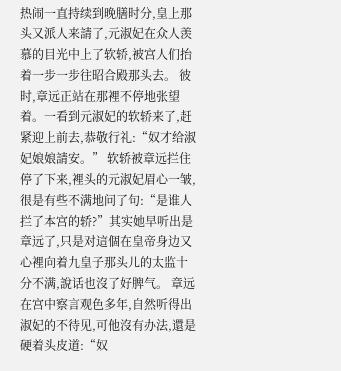热闹一直持续到晚膳时分,皇上那头又派人来請了,元淑妃在众人羡慕的目光中上了软轿,被宫人们抬着一步一步往昭合殿那头去。 彼时,章远正站在那裡不停地张望着。一看到元淑妃的软轿来了,赶紧迎上前去,恭敬行礼:“奴才给淑妃娘娘請安。” 软轿被章远拦住停了下来,裡头的元淑妃眉心一皱,很是有些不满地问了句:“是谁人拦了本宫的轿?”其实她早听出是章远了,只是对這個在皇帝身边又心裡向着九皇子那头儿的太监十分不满,說话也沒了好脾气。 章远在宫中察言观色多年,自然听得出淑妃的不待见,可他沒有办法,還是硬着头皮道:“奴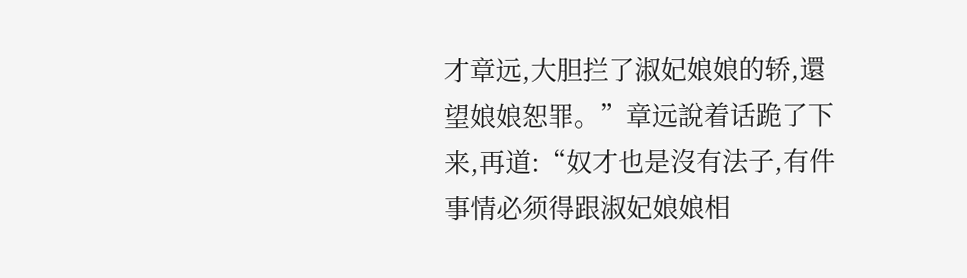才章远,大胆拦了淑妃娘娘的轿,還望娘娘恕罪。”章远說着话跪了下来,再道:“奴才也是沒有法子,有件事情必须得跟淑妃娘娘相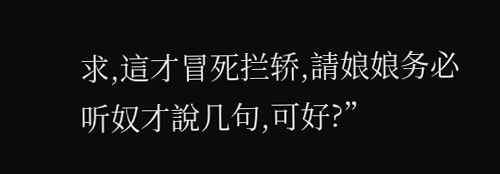求,這才冒死拦轿,請娘娘务必听奴才說几句,可好?”